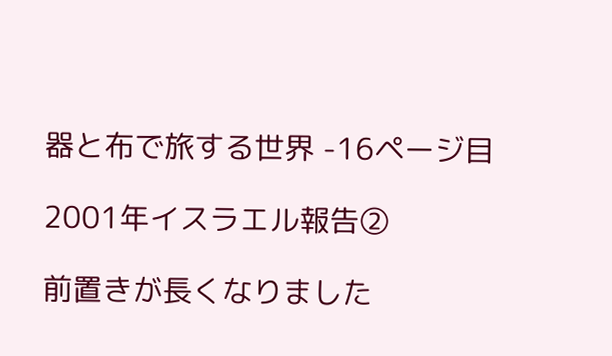器と布で旅する世界 -16ページ目

2001年イスラエル報告②

前置きが長くなりました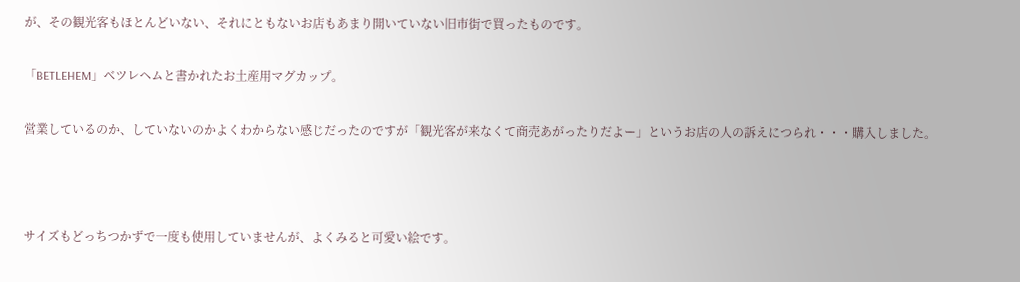が、その観光客もほとんどいない、それにともないお店もあまり開いていない旧市街で買ったものです。

「BETLEHEM」ベツレヘムと書かれたお土産用マグカップ。

営業しているのか、していないのかよくわからない感じだったのですが「観光客が来なくて商売あがったりだよー」というお店の人の訴えにつられ・・・購入しました。



サイズもどっちつかずで一度も使用していませんが、よくみると可愛い絵です。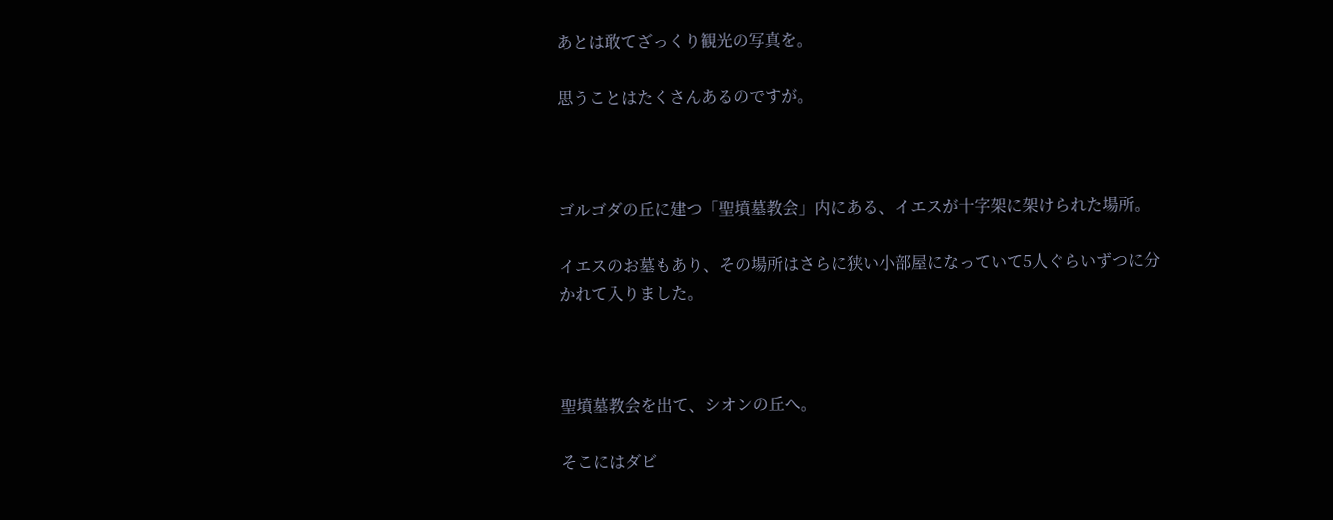あとは敢てざっくり観光の写真を。

思うことはたくさんあるのですが。



ゴルゴダの丘に建つ「聖墳墓教会」内にある、イエスが十字架に架けられた場所。

イエスのお墓もあり、その場所はさらに狭い小部屋になっていて5人ぐらいずつに分かれて入りました。



聖墳墓教会を出て、シオンの丘へ。

そこにはダビ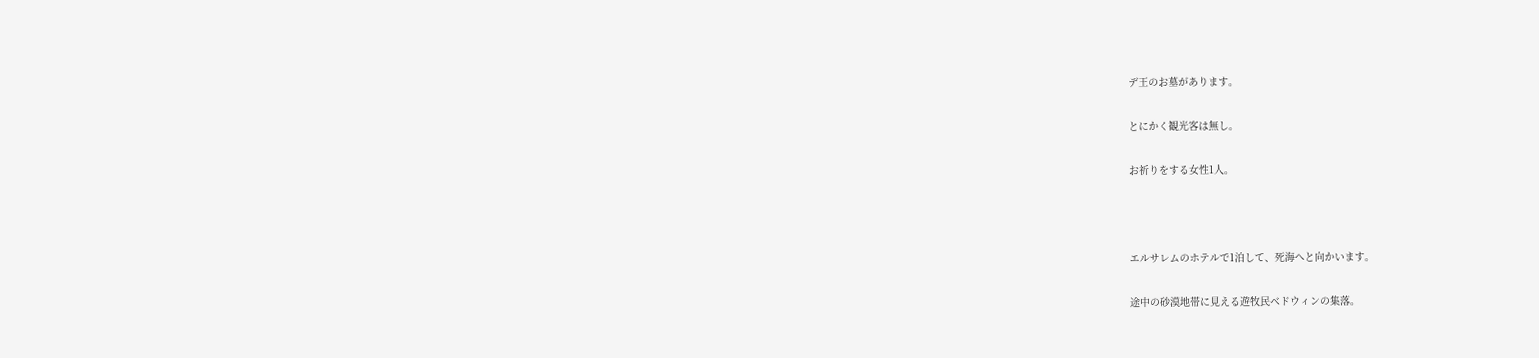デ王のお墓があります。

とにかく観光客は無し。

お祈りをする女性1人。



エルサレムのホテルで1泊して、死海へと向かいます。

途中の砂漠地帯に見える遊牧民ベドウィンの集落。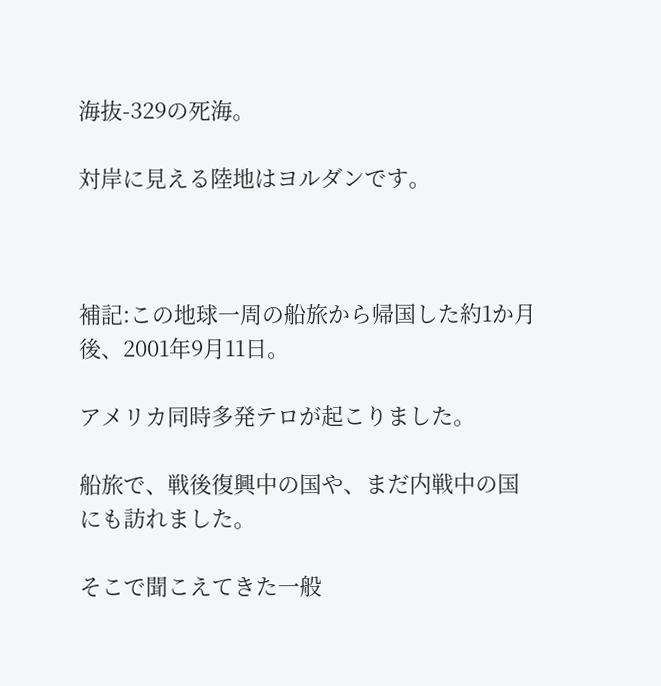海抜-329の死海。

対岸に見える陸地はヨルダンです。



補記:この地球一周の船旅から帰国した約1か月後、2001年9月11日。

アメリカ同時多発テロが起こりました。

船旅で、戦後復興中の国や、まだ内戦中の国にも訪れました。

そこで聞こえてきた一般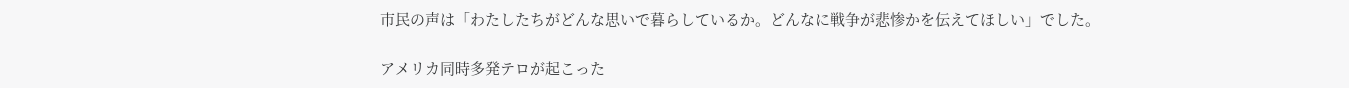市民の声は「わたしたちがどんな思いで暮らしているか。どんなに戦争が悲惨かを伝えてほしい」でした。

アメリカ同時多発テロが起こった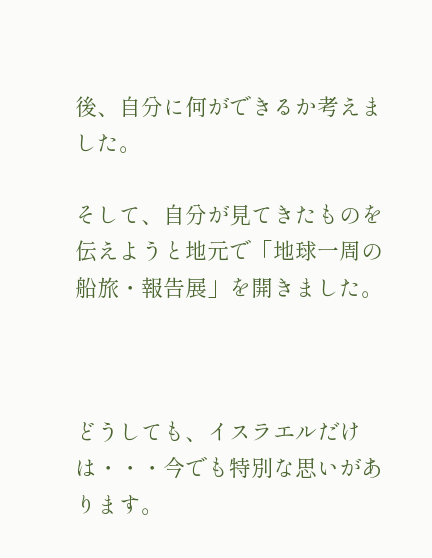後、自分に何ができるか考えました。

そして、自分が見てきたものを伝えようと地元で「地球一周の船旅・報告展」を開きました。



どうしても、イスラエルだけは・・・今でも特別な思いがあります。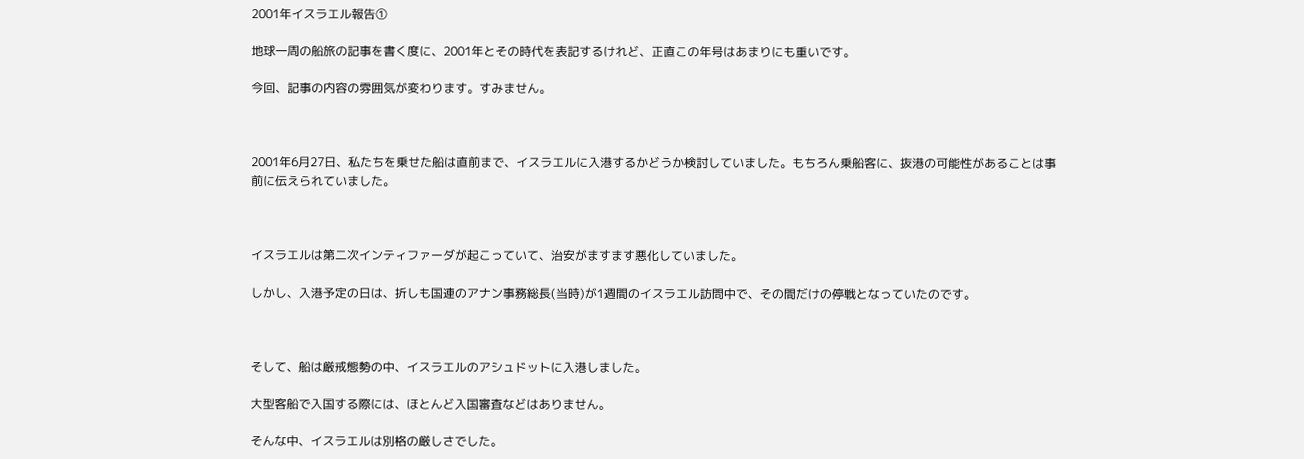2001年イスラエル報告①

地球一周の船旅の記事を書く度に、2001年とその時代を表記するけれど、正直この年号はあまりにも重いです。

今回、記事の内容の雰囲気が変わります。すみません。



2001年6月27日、私たちを乗せた船は直前まで、イスラエルに入港するかどうか検討していました。もちろん乗船客に、抜港の可能性があることは事前に伝えられていました。



イスラエルは第二次インティファーダが起こっていて、治安がますます悪化していました。

しかし、入港予定の日は、折しも国連のアナン事務総長(当時)が1週間のイスラエル訪問中で、その間だけの停戦となっていたのです。



そして、船は厳戒態勢の中、イスラエルのアシュドットに入港しました。

大型客船で入国する際には、ほとんど入国審査などはありません。

そんな中、イスラエルは別格の厳しさでした。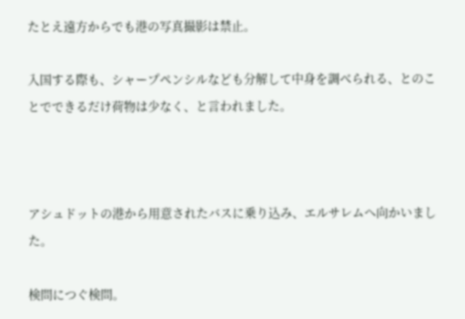たとえ遠方からでも港の写真撮影は禁止。

入国する際も、シャープペンシルなども分解して中身を調べられる、とのことでできるだけ荷物は少なく、と言われました。



アシュドットの港から用意されたバスに乗り込み、エルサレムへ向かいました。

検問につぐ検問。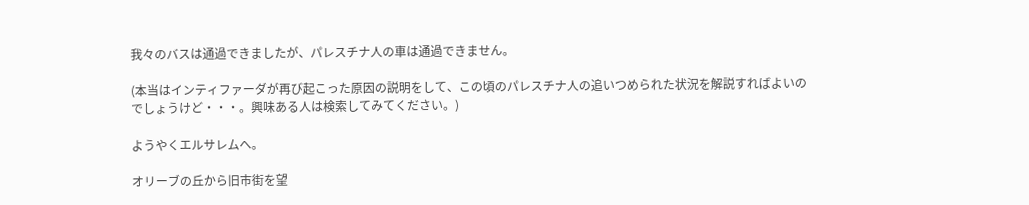我々のバスは通過できましたが、パレスチナ人の車は通過できません。

(本当はインティファーダが再び起こった原因の説明をして、この頃のパレスチナ人の追いつめられた状況を解説すればよいのでしょうけど・・・。興味ある人は検索してみてください。)

ようやくエルサレムへ。

オリーブの丘から旧市街を望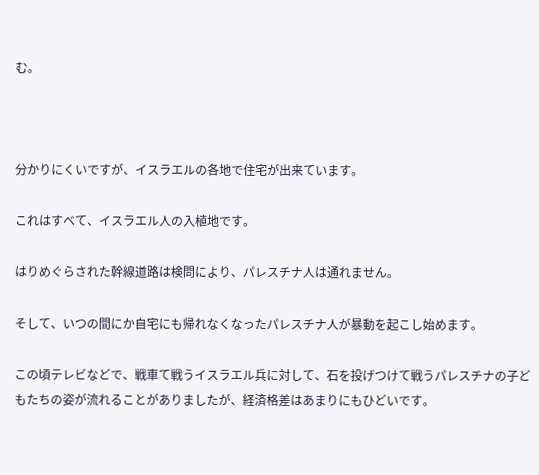む。



分かりにくいですが、イスラエルの各地で住宅が出来ています。

これはすべて、イスラエル人の入植地です。

はりめぐらされた幹線道路は検問により、パレスチナ人は通れません。

そして、いつの間にか自宅にも帰れなくなったパレスチナ人が暴動を起こし始めます。

この頃テレビなどで、戦車て戦うイスラエル兵に対して、石を投げつけて戦うパレスチナの子どもたちの姿が流れることがありましたが、経済格差はあまりにもひどいです。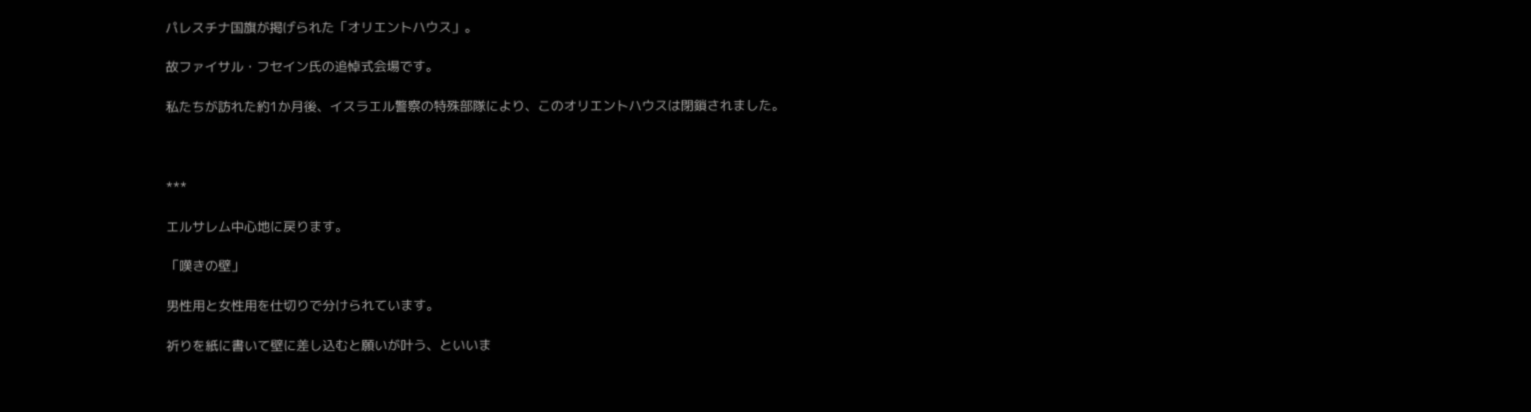パレスチナ国旗が掲げられた「オリエントハウス」。

故ファイサル・フセイン氏の追悼式会場です。

私たちが訪れた約1か月後、イスラエル警察の特殊部隊により、このオリエントハウスは閉鎖されました。



***

エルサレム中心地に戻ります。

「嘆きの壁」

男性用と女性用を仕切りで分けられています。

祈りを紙に書いて壁に差し込むと願いが叶う、といいま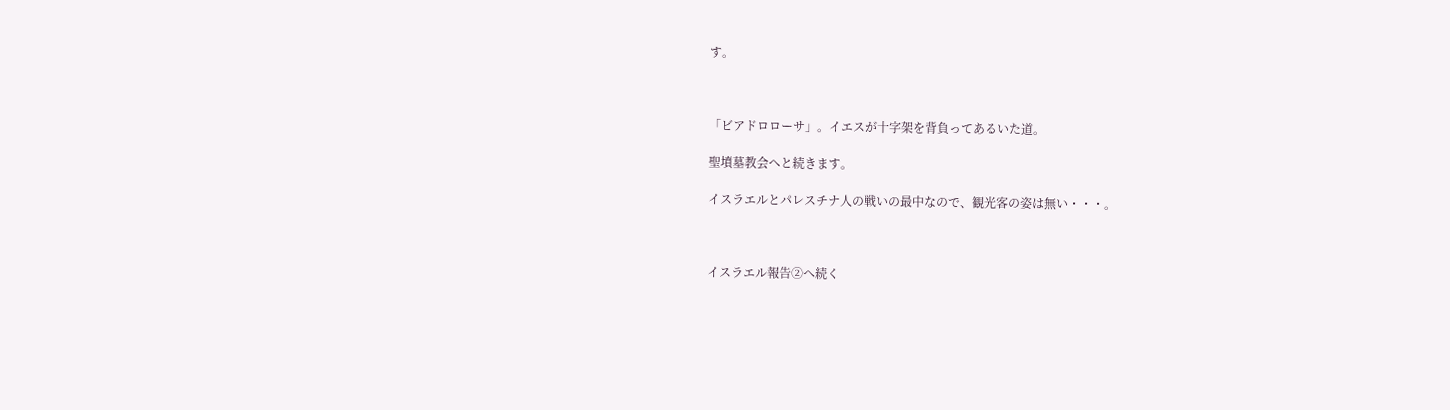す。



「ビアドロローサ」。イエスが十字架を背負ってあるいた道。

聖墳墓教会へと続きます。

イスラエルとパレスチナ人の戦いの最中なので、観光客の姿は無い・・・。



イスラエル報告②へ続く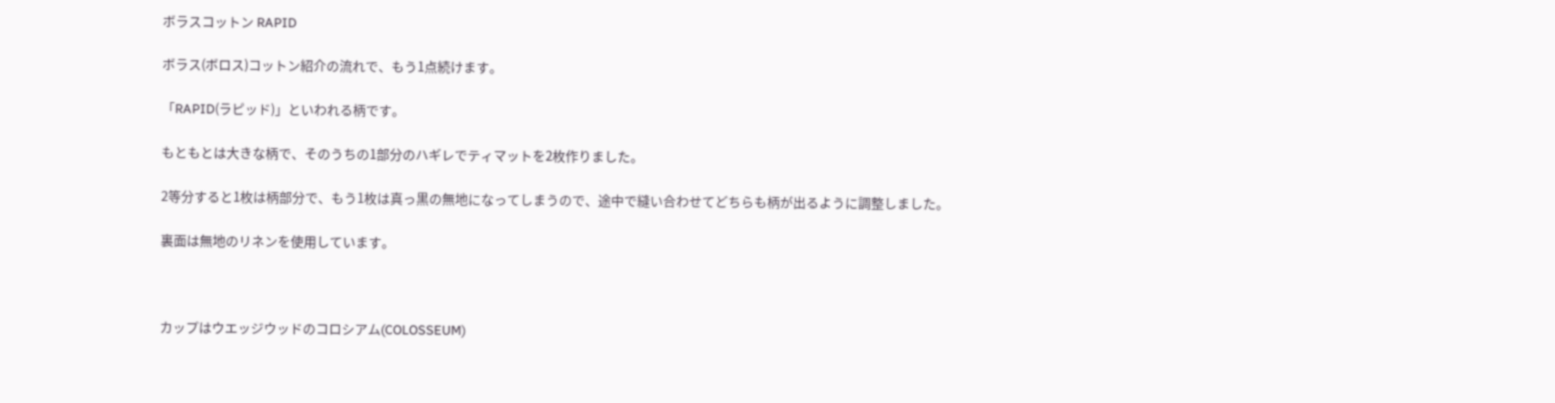ボラスコットン RAPID

ボラス(ボロス)コットン紹介の流れで、もう1点続けます。

「RAPID(ラピッド)」といわれる柄です。

もともとは大きな柄で、そのうちの1部分のハギレでティマットを2枚作りました。

2等分すると1枚は柄部分で、もう1枚は真っ黒の無地になってしまうので、途中で縫い合わせてどちらも柄が出るように調整しました。

裏面は無地のリネンを使用しています。



カップはウエッジウッドのコロシアム(COLOSSEUM)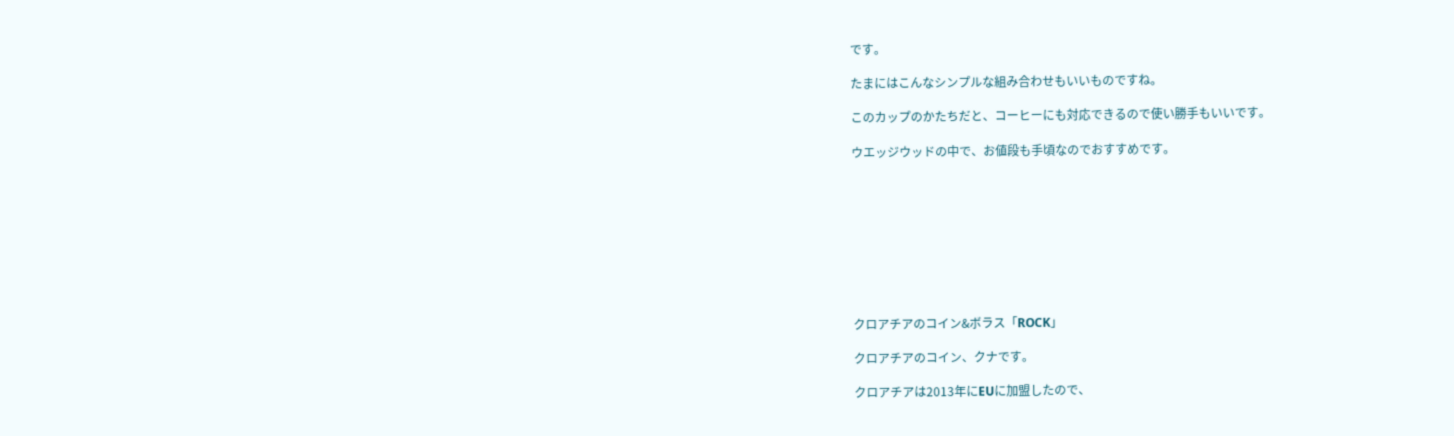です。

たまにはこんなシンプルな組み合わせもいいものですね。

このカップのかたちだと、コーヒーにも対応できるので使い勝手もいいです。

ウエッジウッドの中で、お値段も手頃なのでおすすめです。









クロアチアのコイン&ボラス「ROCK」

クロアチアのコイン、クナです。

クロアチアは2013年にEUに加盟したので、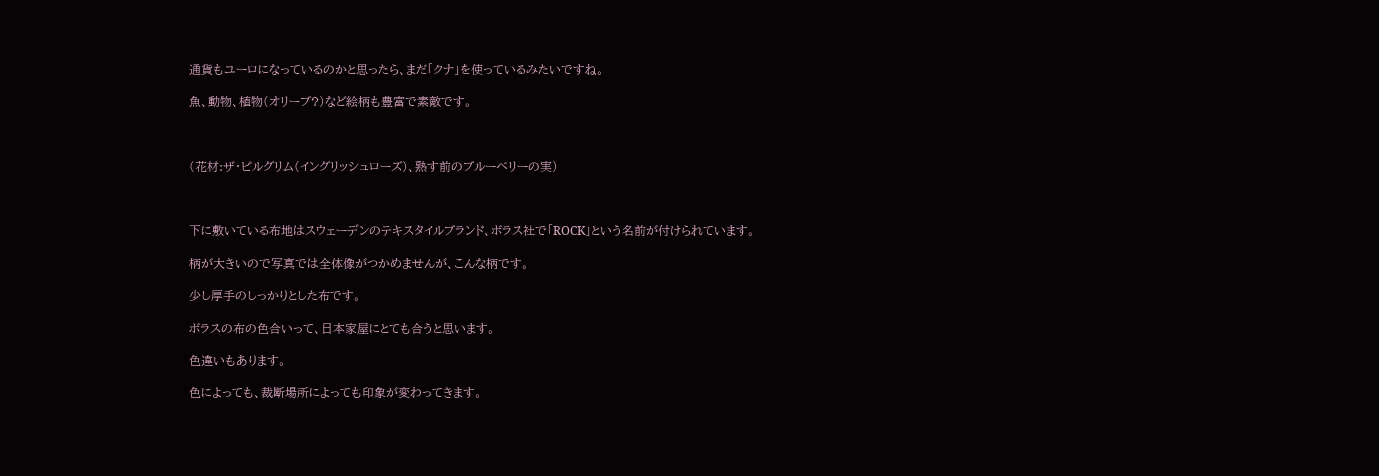通貨もユーロになっているのかと思ったら、まだ「クナ」を使っているみたいですね。

魚、動物、植物(オリーブ?)など絵柄も豊富で素敵です。



(花材:ザ・ピルグリム(イングリッシュローズ)、熟す前のブルーベリーの実)



下に敷いている布地はスウェーデンのテキスタイルブランド、ボラス社で「ROCK」という名前が付けられています。

柄が大きいので写真では全体像がつかめませんが、こんな柄です。

少し厚手のしっかりとした布です。

ボラスの布の色合いって、日本家屋にとても合うと思います。

色違いもあります。

色によっても、裁断場所によっても印象が変わってきます。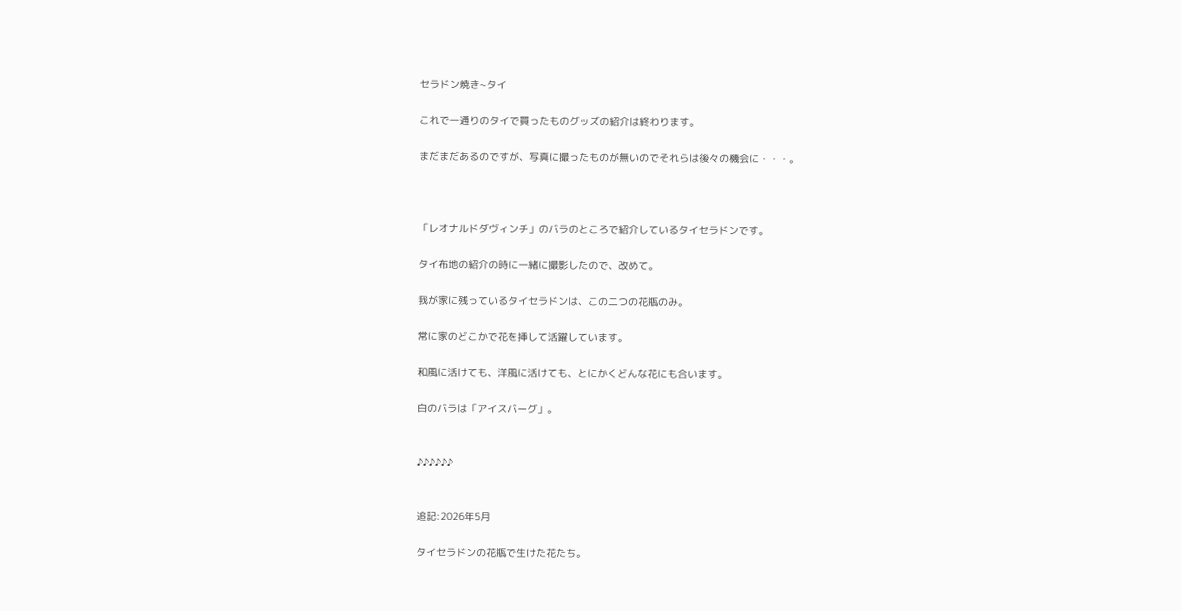セラドン焼き~タイ

これで一通りのタイで買ったものグッズの紹介は終わります。

まだまだあるのですが、写真に撮ったものが無いのでそれらは後々の機会に・・・。



「レオナルドダヴィンチ」のバラのところで紹介しているタイセラドンです。

タイ布地の紹介の時に一緒に撮影したので、改めて。

我が家に残っているタイセラドンは、この二つの花瓶のみ。

常に家のどこかで花を挿して活躍しています。

和風に活けても、洋風に活けても、とにかくどんな花にも合います。

白のバラは「アイスバーグ」。


♪♪♪♪♪♪


追記:2026年5月

タイセラドンの花瓶で生けた花たち。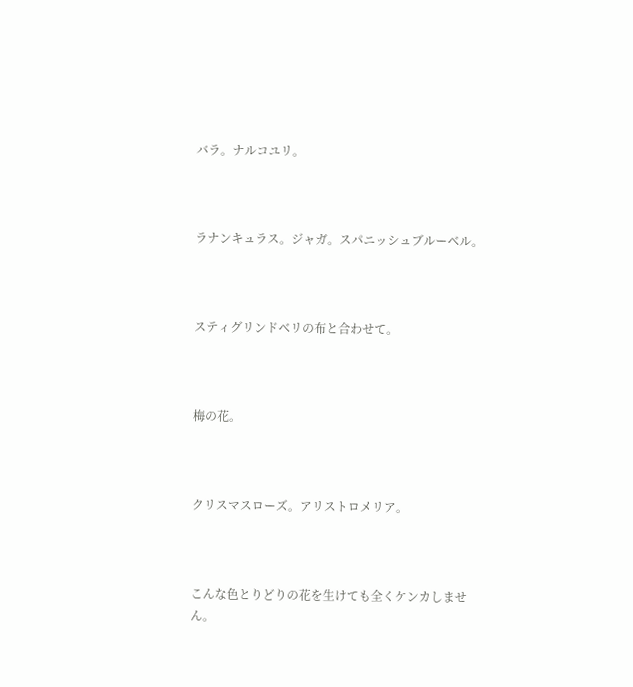バラ。ナルコユリ。



ラナンキュラス。ジャガ。スパニッシュブルーベル。



スティグリンドベリの布と合わせて。



梅の花。



クリスマスローズ。アリストロメリア。



こんな色とりどりの花を生けても全くケンカしません。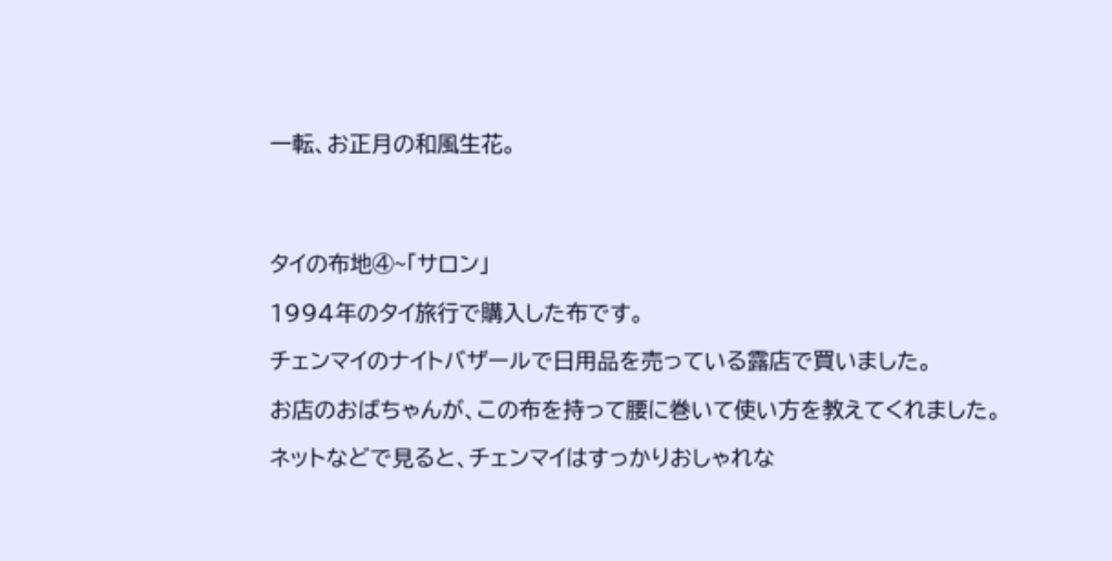一転、お正月の和風生花。




タイの布地④~「サロン」

1994年のタイ旅行で購入した布です。

チェンマイのナイトバザールで日用品を売っている露店で買いました。

お店のおばちゃんが、この布を持って腰に巻いて使い方を教えてくれました。

ネットなどで見ると、チェンマイはすっかりおしゃれな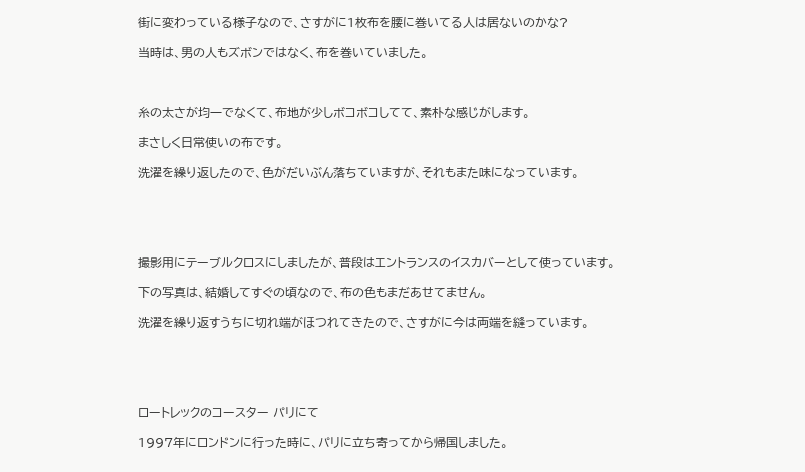街に変わっている様子なので、さすがに1枚布を腰に巻いてる人は居ないのかな?

当時は、男の人もズボンではなく、布を巻いていました。



糸の太さが均一でなくて、布地が少しボコボコしてて、素朴な感じがします。

まさしく日常使いの布です。

洗濯を繰り返したので、色がだいぶん落ちていますが、それもまた味になっています。





撮影用にテーブルクロスにしましたが、普段はエントランスのイスカバーとして使っています。

下の写真は、結婚してすぐの頃なので、布の色もまだあせてません。

洗濯を繰り返すうちに切れ端がほつれてきたので、さすがに今は両端を縫っています。





ロートレックのコースター パリにて

1997年にロンドンに行った時に、パリに立ち寄ってから帰国しました。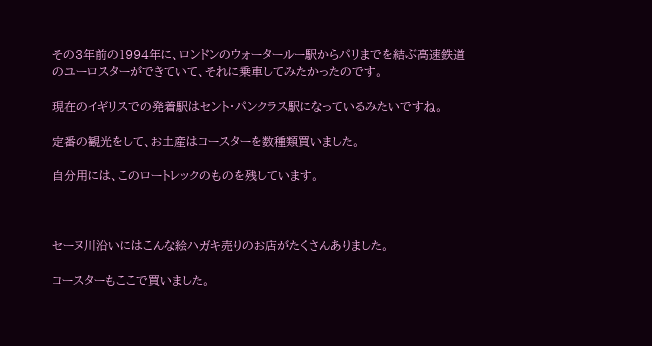その3年前の1994年に、ロンドンのウォータールー駅からパリまでを結ぶ高速鉄道のユーロスターができていて、それに乗車してみたかったのです。

現在のイギリスでの発着駅はセント・パンクラス駅になっているみたいですね。

定番の観光をして、お土産はコースターを数種類買いました。

自分用には、このロートレックのものを残しています。



セーヌ川沿いにはこんな絵ハガキ売りのお店がたくさんありました。

コースターもここで買いました。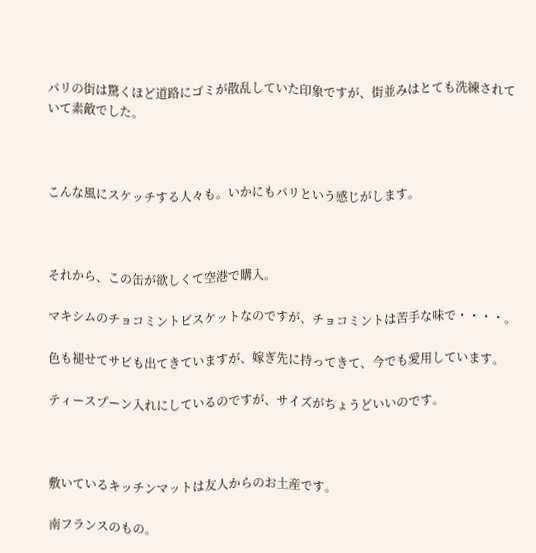パリの街は驚くほど道路にゴミが散乱していた印象ですが、街並みはとても洗練されていて素敵でした。



こんな風にスケッチする人々も。いかにもパリという感じがします。



それから、この缶が欲しくて空港で購入。

マキシムのチョコミントビスケットなのですが、チョコミントは苦手な味で・・・・。

色も褪せてサビも出てきていますが、嫁ぎ先に持ってきて、今でも愛用しています。

ティースプーン入れにしているのですが、サイズがちょうどいいのです。



敷いているキッチンマットは友人からのお土産です。

南フランスのもの。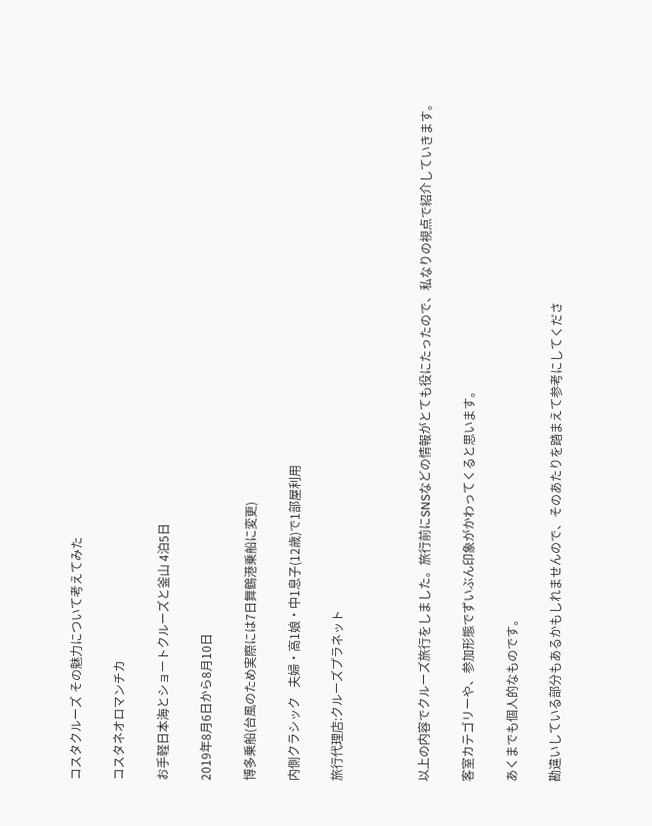コスタクルーズ その魅力について考えてみた

コスタネオロマンチカ

お手軽日本海とショートクルーズと釜山 4泊5日

2019年8月6日から8月10日

博多乗船(台風のため実際には7日舞鶴港乗船に変更)

内側クラシック   夫婦・高1娘・中1息子(12歳)で1部屋利用

旅行代理店:クルーズプラネット



以上の内容でクルーズ旅行をしました。旅行前にSNSなどの情報がとても役にたったので、私なりの視点で紹介していきます。

客室カテゴリーや、参加形態でずいぶん印象がかわってくると思います。

あくまでも個人的なものです。

勘違いしている部分もあるかもしれませんので、そのあたりを踏まえて参考にしてくださ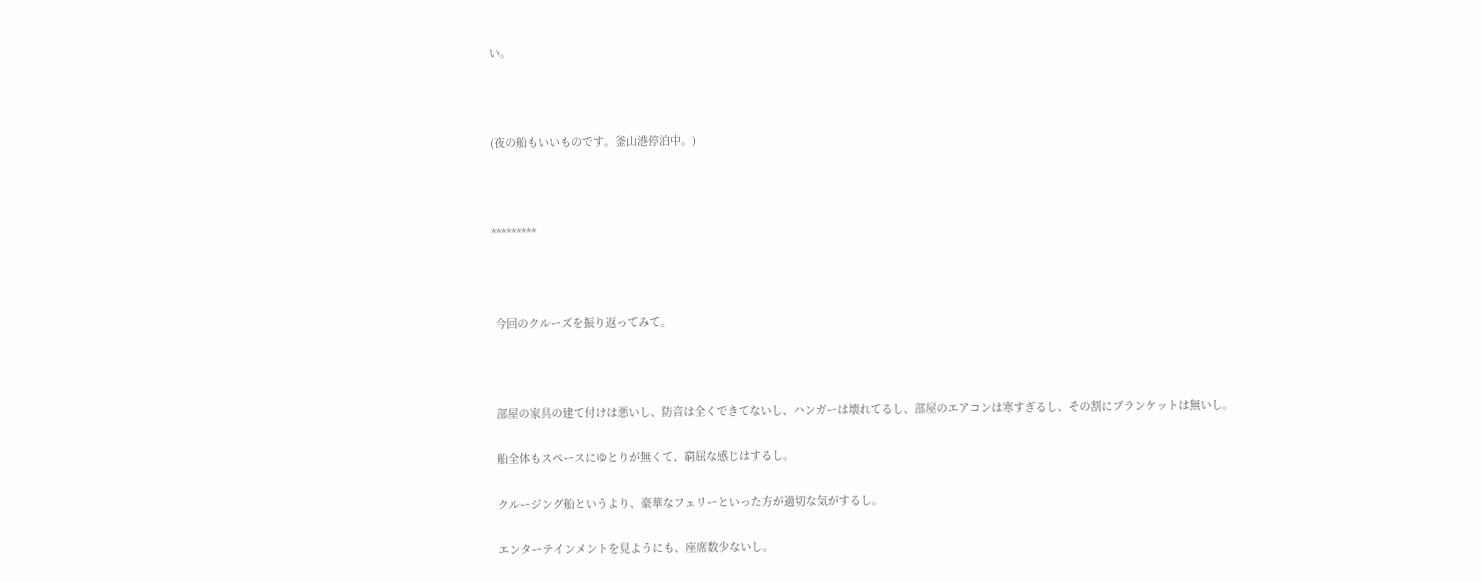い。



(夜の船もいいものです。釜山港停泊中。)



*********



 今回のクルーズを振り返ってみて。



 部屋の家具の建て付けは悪いし、防音は全くできてないし、ハンガーは壊れてるし、部屋のエアコンは寒すぎるし、その割にブランケットは無いし。

 船全体もスペースにゆとりが無くて、窮屈な感じはするし。

 クルージング船というより、豪華なフェリーといった方が適切な気がするし。

 エンターテインメントを見ようにも、座席数少ないし。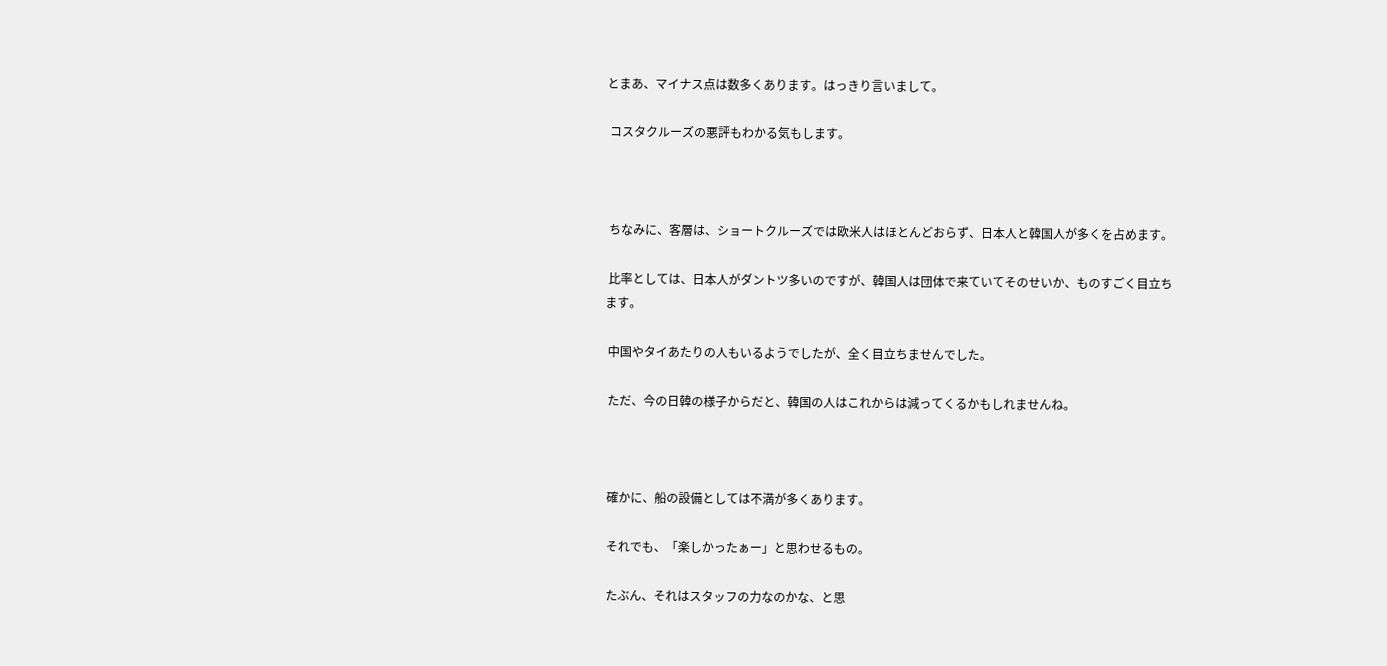とまあ、マイナス点は数多くあります。はっきり言いまして。

 コスタクルーズの悪評もわかる気もします。



 ちなみに、客層は、ショートクルーズでは欧米人はほとんどおらず、日本人と韓国人が多くを占めます。

 比率としては、日本人がダントツ多いのですが、韓国人は団体で来ていてそのせいか、ものすごく目立ちます。

 中国やタイあたりの人もいるようでしたが、全く目立ちませんでした。

 ただ、今の日韓の様子からだと、韓国の人はこれからは減ってくるかもしれませんね。



 確かに、船の設備としては不満が多くあります。

 それでも、「楽しかったぁー」と思わせるもの。

 たぶん、それはスタッフの力なのかな、と思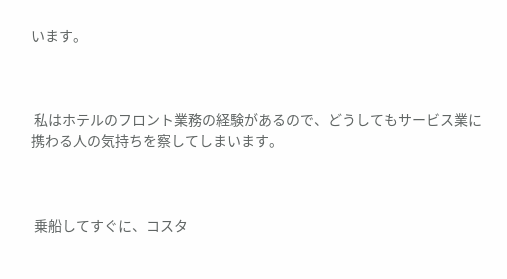います。



 私はホテルのフロント業務の経験があるので、どうしてもサービス業に携わる人の気持ちを察してしまいます。



 乗船してすぐに、コスタ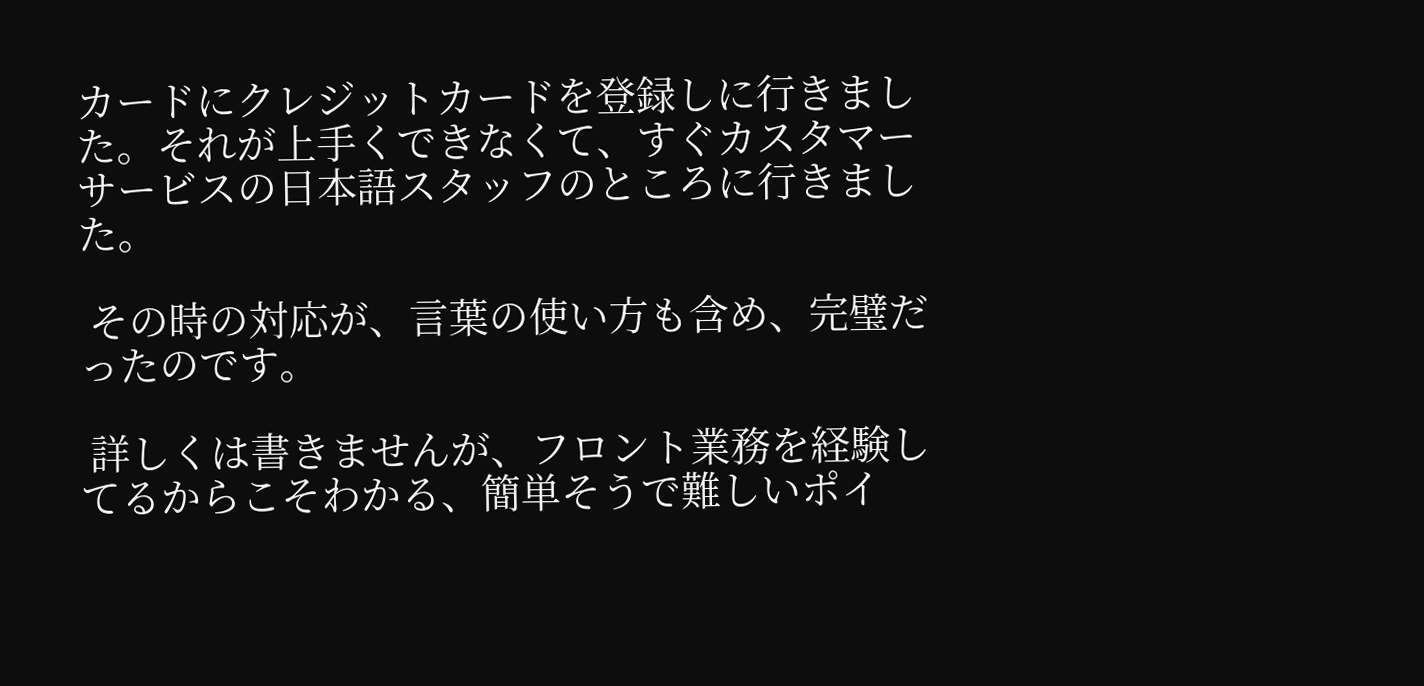カードにクレジットカードを登録しに行きました。それが上手くできなくて、すぐカスタマーサービスの日本語スタッフのところに行きました。

 その時の対応が、言葉の使い方も含め、完璧だったのです。

 詳しくは書きませんが、フロント業務を経験してるからこそわかる、簡単そうで難しいポイ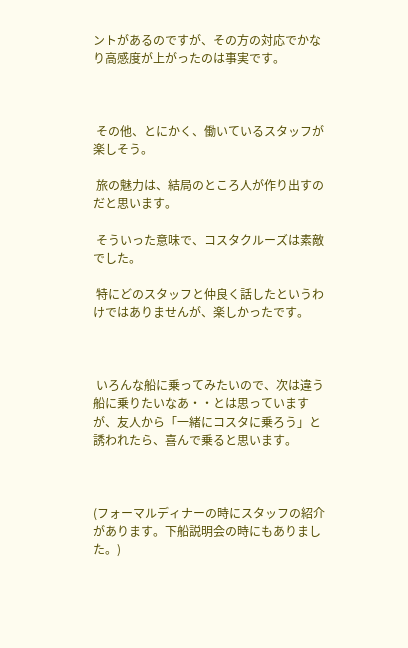ントがあるのですが、その方の対応でかなり高感度が上がったのは事実です。



 その他、とにかく、働いているスタッフが楽しそう。

 旅の魅力は、結局のところ人が作り出すのだと思います。

 そういった意味で、コスタクルーズは素敵でした。

 特にどのスタッフと仲良く話したというわけではありませんが、楽しかったです。



 いろんな船に乗ってみたいので、次は違う船に乗りたいなあ・・とは思っていますが、友人から「一緒にコスタに乗ろう」と誘われたら、喜んで乗ると思います。



(フォーマルディナーの時にスタッフの紹介があります。下船説明会の時にもありました。)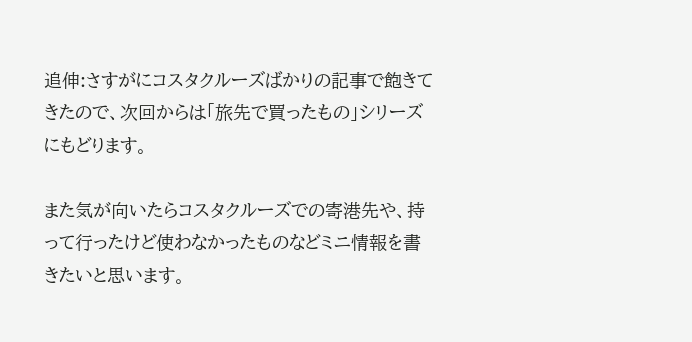追伸:さすがにコスタクルーズばかりの記事で飽きてきたので、次回からは「旅先で買ったもの」シリーズにもどります。

また気が向いたらコスタクルーズでの寄港先や、持って行ったけど使わなかったものなどミニ情報を書きたいと思います。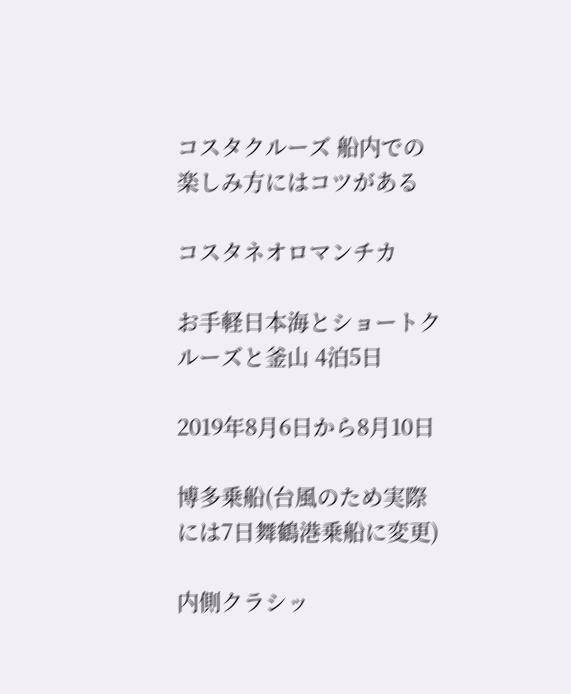コスタクルーズ 船内での楽しみ方にはコツがある

コスタネオロマンチカ

お手軽日本海とショートクルーズと釜山 4泊5日

2019年8月6日から8月10日

博多乗船(台風のため実際には7日舞鶴港乗船に変更)

内側クラシッ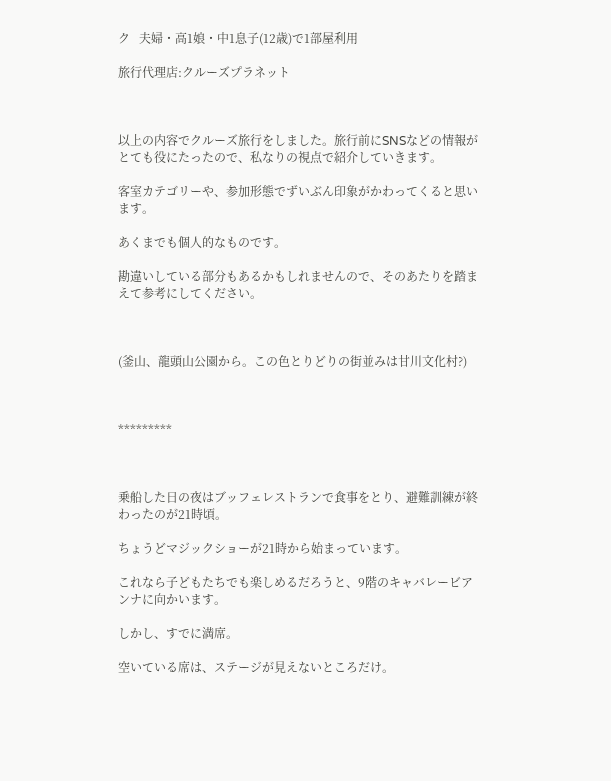ク   夫婦・高1娘・中1息子(12歳)で1部屋利用

旅行代理店:クルーズプラネット



以上の内容でクルーズ旅行をしました。旅行前にSNSなどの情報がとても役にたったので、私なりの視点で紹介していきます。

客室カテゴリーや、参加形態でずいぶん印象がかわってくると思います。

あくまでも個人的なものです。

勘違いしている部分もあるかもしれませんので、そのあたりを踏まえて参考にしてください。



(釜山、龍頭山公園から。この色とりどりの街並みは甘川文化村?)



*********



乗船した日の夜はブッフェレストランで食事をとり、避難訓練が終わったのが21時頃。

ちょうどマジックショーが21時から始まっています。

これなら子どもたちでも楽しめるだろうと、9階のキャバレービアンナに向かいます。

しかし、すでに満席。

空いている席は、ステージが見えないところだけ。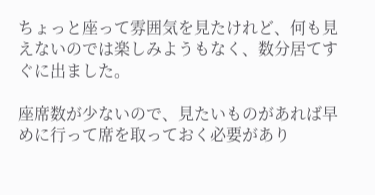ちょっと座って雰囲気を見たけれど、何も見えないのでは楽しみようもなく、数分居てすぐに出ました。

座席数が少ないので、見たいものがあれば早めに行って席を取っておく必要があり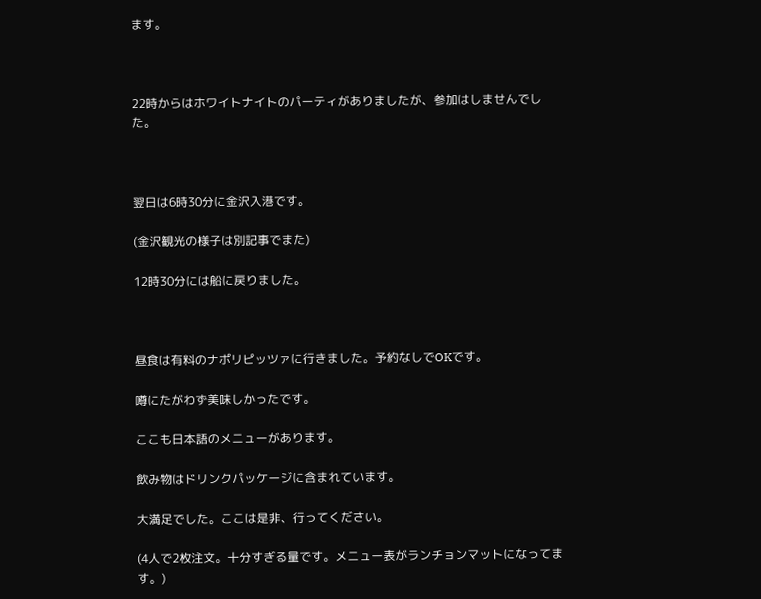ます。



22時からはホワイトナイトのパーティがありましたが、参加はしませんでした。



翌日は6時30分に金沢入港です。

(金沢観光の様子は別記事でまた)

12時30分には船に戻りました。



昼食は有料のナポリピッツァに行きました。予約なしでOKです。

噂にたがわず美味しかったです。

ここも日本語のメニューがあります。

飲み物はドリンクパッケージに含まれています。

大満足でした。ここは是非、行ってください。

(4人で2枚注文。十分すぎる量です。メニュー表がランチョンマットになってます。)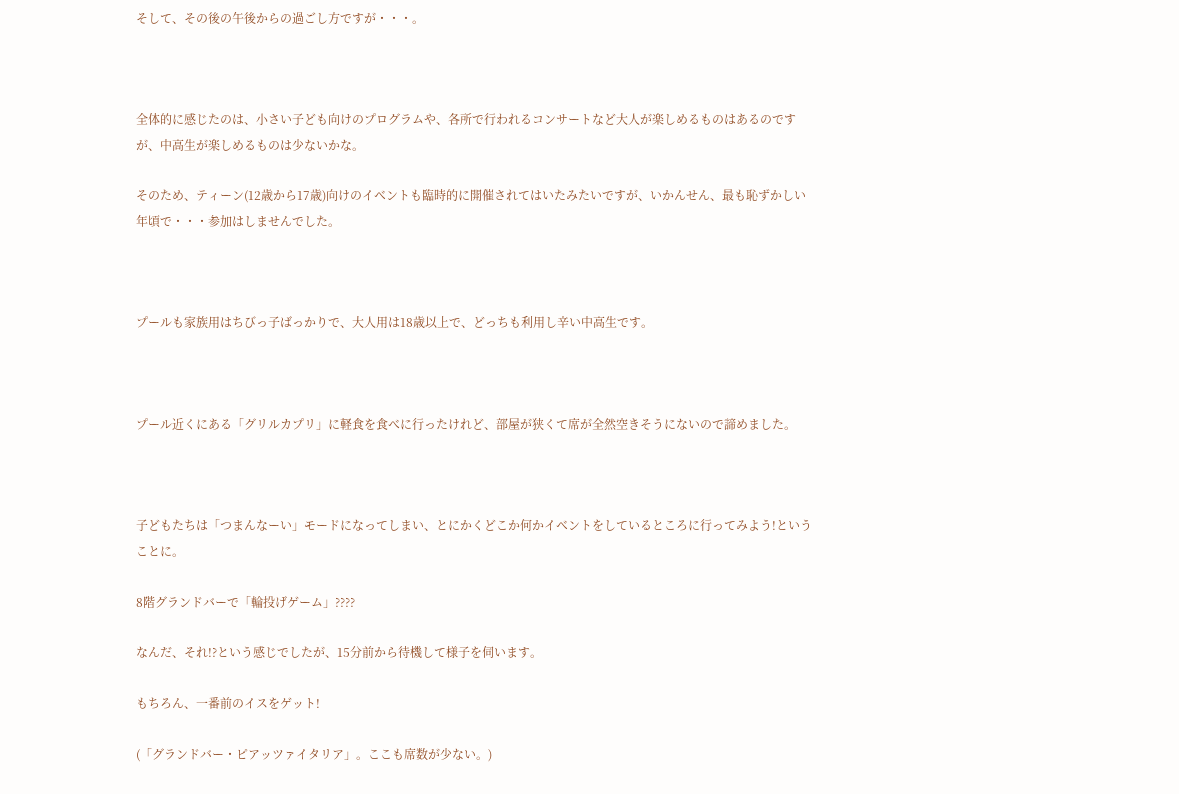そして、その後の午後からの過ごし方ですが・・・。



全体的に感じたのは、小さい子ども向けのプログラムや、各所で行われるコンサートなど大人が楽しめるものはあるのですが、中高生が楽しめるものは少ないかな。

そのため、ティーン(12歳から17歳)向けのイベントも臨時的に開催されてはいたみたいですが、いかんせん、最も恥ずかしい年頃で・・・参加はしませんでした。



プールも家族用はちびっ子ばっかりで、大人用は18歳以上で、どっちも利用し辛い中高生です。



プール近くにある「グリルカプリ」に軽食を食べに行ったけれど、部屋が狭くて席が全然空きそうにないので諦めました。



子どもたちは「つまんなーい」モードになってしまい、とにかくどこか何かイベントをしているところに行ってみよう!ということに。

8階グランドバーで「輪投げゲーム」????

なんだ、それ!?という感じでしたが、15分前から待機して様子を伺います。

もちろん、一番前のイスをゲット!

(「グランドバー・ピアッツァイタリア」。ここも席数が少ない。)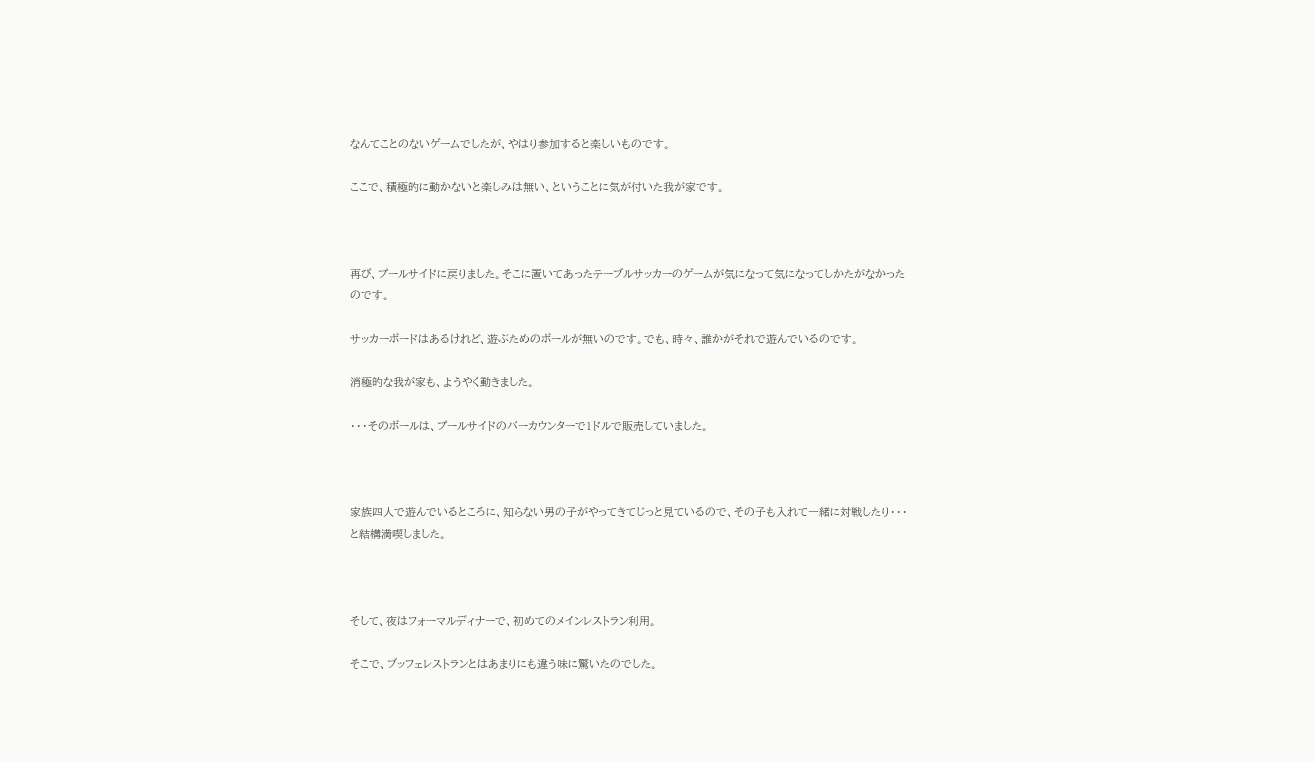なんてことのないゲームでしたが、やはり参加すると楽しいものです。

ここで、積極的に動かないと楽しみは無い、ということに気が付いた我が家です。



再び、プールサイドに戻りました。そこに置いてあったテーブルサッカーのゲームが気になって気になってしかたがなかったのです。

サッカーボードはあるけれど、遊ぶためのボールが無いのです。でも、時々、誰かがそれで遊んでいるのです。

消極的な我が家も、ようやく動きました。

・・・そのボールは、プールサイドのバーカウンターで1ドルで販売していました。



家族四人で遊んでいるところに、知らない男の子がやってきてじっと見ているので、その子も入れて一緒に対戦したり・・・と結構満喫しました。



そして、夜はフォーマルディナーで、初めてのメインレストラン利用。

そこで、ブッフェレストランとはあまりにも違う味に驚いたのでした。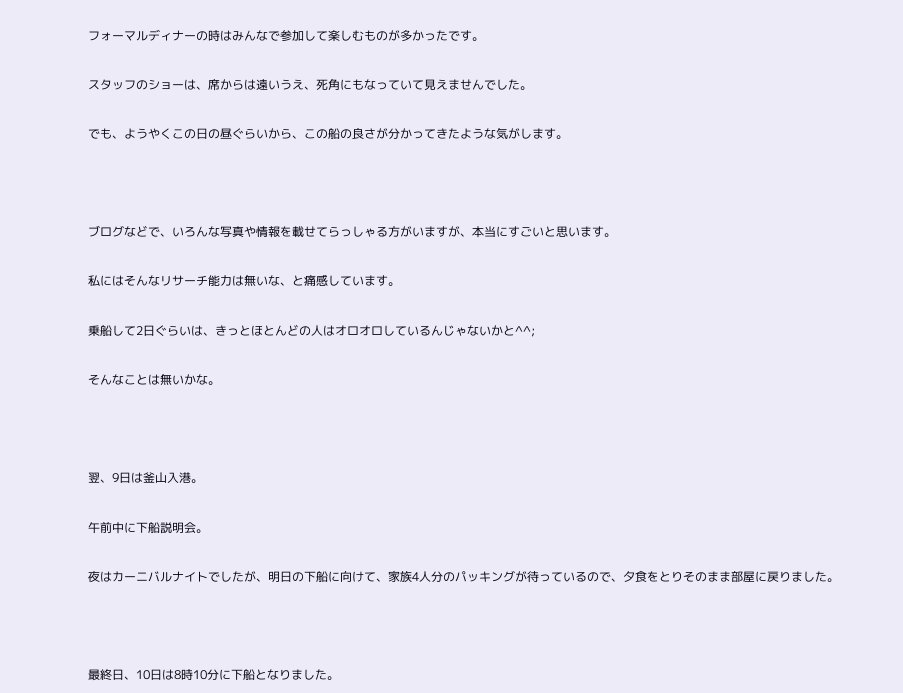フォーマルディナーの時はみんなで参加して楽しむものが多かったです。

スタッフのショーは、席からは遠いうえ、死角にもなっていて見えませんでした。

でも、ようやくこの日の昼ぐらいから、この船の良さが分かってきたような気がします。



ブログなどで、いろんな写真や情報を載せてらっしゃる方がいますが、本当にすごいと思います。

私にはそんなリサーチ能力は無いな、と痛感しています。

乗船して2日ぐらいは、きっとほとんどの人はオロオロしているんじゃないかと^^;

そんなことは無いかな。



翌、9日は釜山入港。

午前中に下船説明会。

夜はカーニバルナイトでしたが、明日の下船に向けて、家族4人分のパッキングが待っているので、夕食をとりそのまま部屋に戻りました。



最終日、10日は8時10分に下船となりました。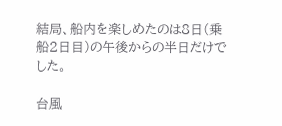結局、船内を楽しめたのは8日(乗船2日目)の午後からの半日だけでした。

台風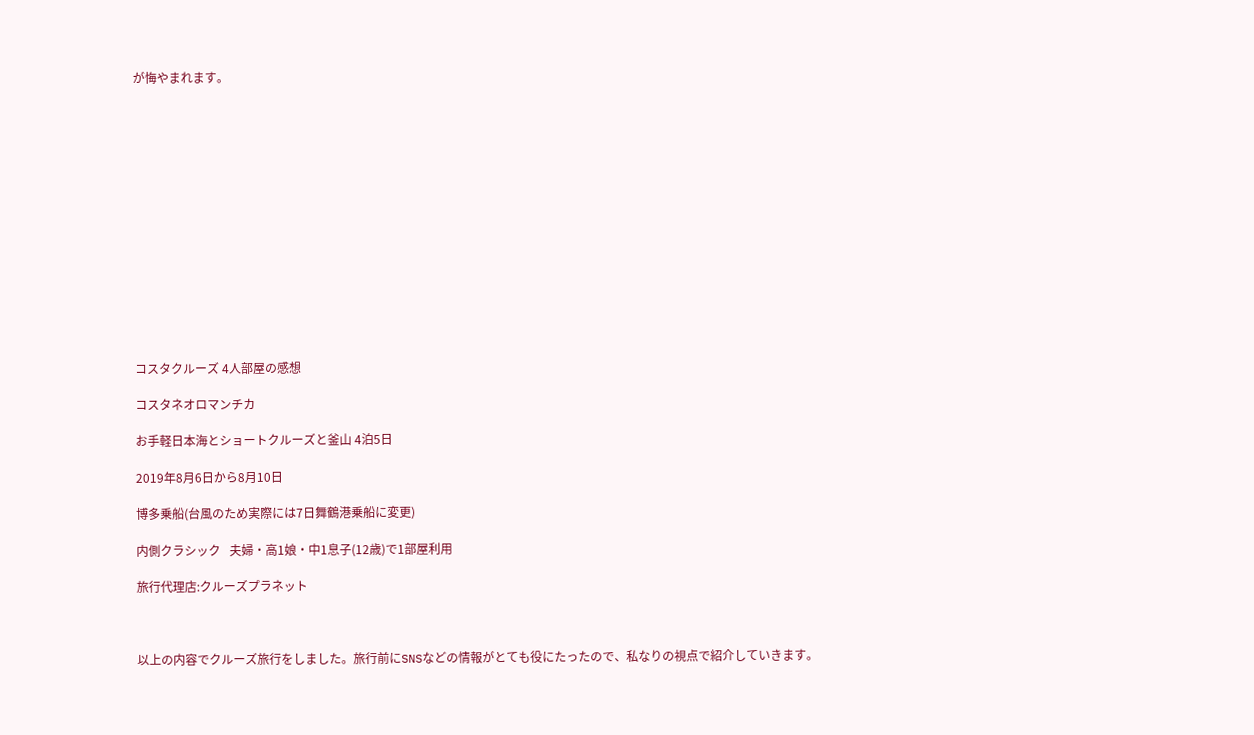が悔やまれます。















コスタクルーズ 4人部屋の感想

コスタネオロマンチカ

お手軽日本海とショートクルーズと釜山 4泊5日

2019年8月6日から8月10日

博多乗船(台風のため実際には7日舞鶴港乗船に変更)

内側クラシック   夫婦・高1娘・中1息子(12歳)で1部屋利用

旅行代理店:クルーズプラネット



以上の内容でクルーズ旅行をしました。旅行前にSNSなどの情報がとても役にたったので、私なりの視点で紹介していきます。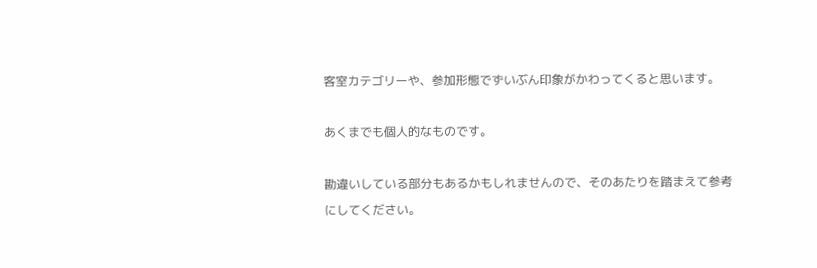客室カテゴリーや、参加形態でずいぶん印象がかわってくると思います。

あくまでも個人的なものです。

勘違いしている部分もあるかもしれませんので、そのあたりを踏まえて参考にしてください。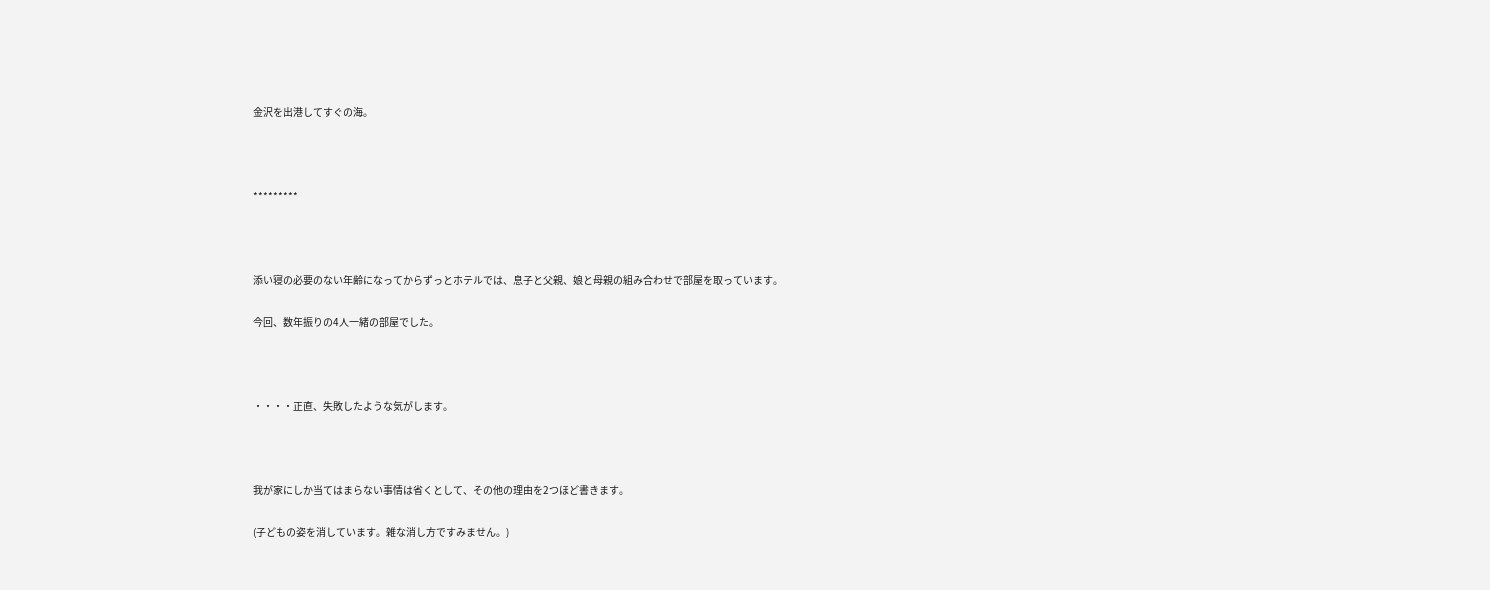金沢を出港してすぐの海。



*********



添い寝の必要のない年齢になってからずっとホテルでは、息子と父親、娘と母親の組み合わせで部屋を取っています。

今回、数年振りの4人一緒の部屋でした。



・・・・正直、失敗したような気がします。



我が家にしか当てはまらない事情は省くとして、その他の理由を2つほど書きます。

(子どもの姿を消しています。雑な消し方ですみません。)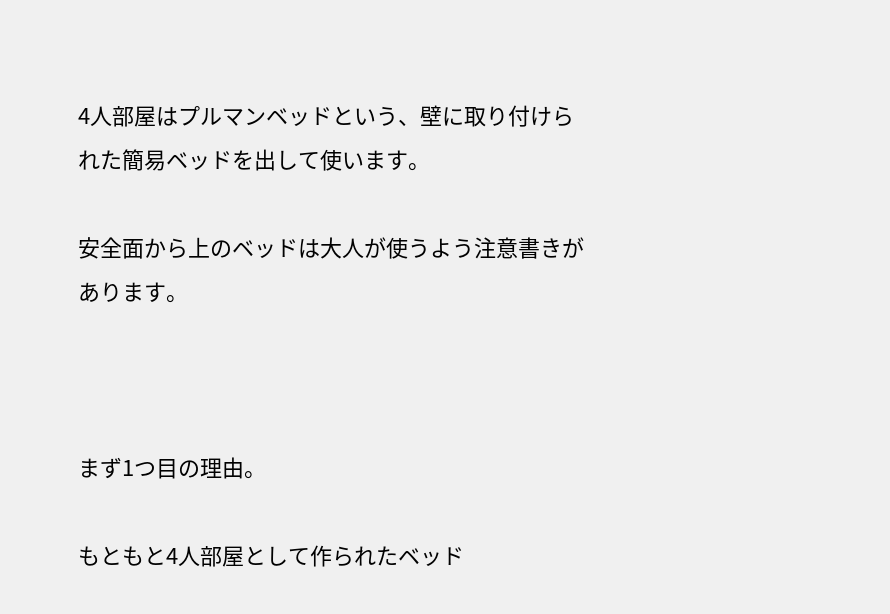4人部屋はプルマンベッドという、壁に取り付けられた簡易ベッドを出して使います。

安全面から上のベッドは大人が使うよう注意書きがあります。



まず1つ目の理由。

もともと4人部屋として作られたベッド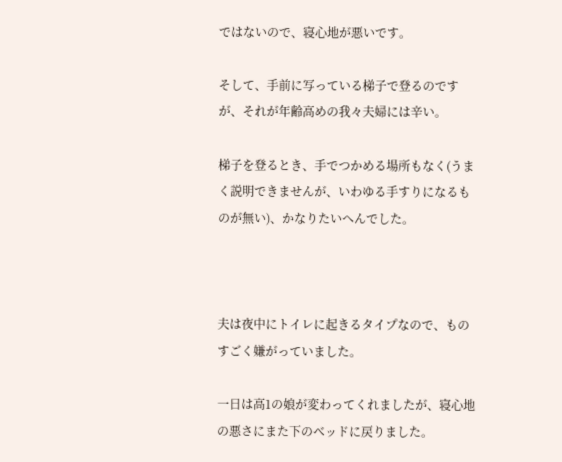ではないので、寝心地が悪いです。

そして、手前に写っている梯子で登るのですが、それが年齢高めの我々夫婦には辛い。

梯子を登るとき、手でつかめる場所もなく(うまく説明できませんが、いわゆる手すりになるものが無い)、かなりたいへんでした。



夫は夜中にトイレに起きるタイプなので、ものすごく嫌がっていました。

一日は高1の娘が変わってくれましたが、寝心地の悪さにまた下のベッドに戻りました。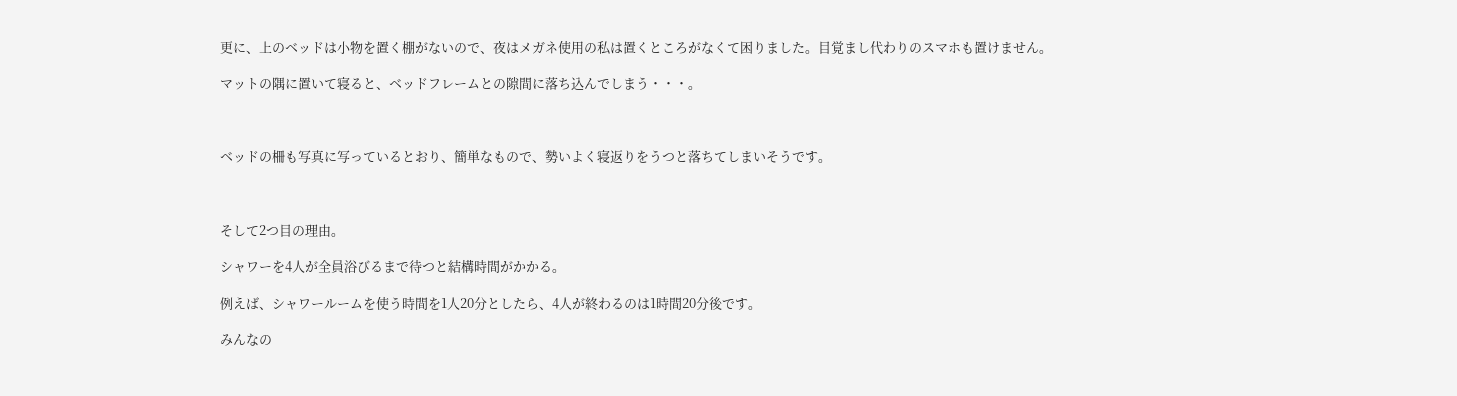更に、上のベッドは小物を置く棚がないので、夜はメガネ使用の私は置くところがなくて困りました。目覚まし代わりのスマホも置けません。

マットの隅に置いて寝ると、ベッドフレームとの隙間に落ち込んでしまう・・・。



ベッドの柵も写真に写っているとおり、簡単なもので、勢いよく寝返りをうつと落ちてしまいそうです。



そして2つ目の理由。

シャワーを4人が全員浴びるまで待つと結構時間がかかる。

例えば、シャワールームを使う時間を1人20分としたら、4人が終わるのは1時間20分後です。

みんなの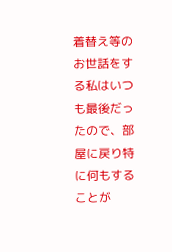着替え等のお世話をする私はいつも最後だったので、部屋に戻り特に何もすることが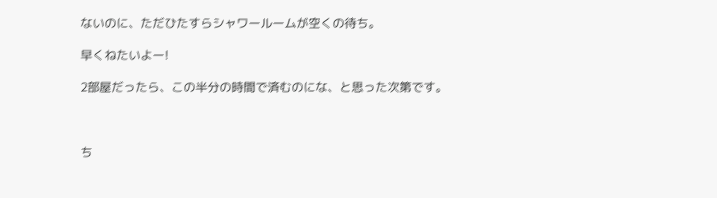ないのに、ただひたすらシャワールームが空くの待ち。

早くねたいよー!

2部屋だったら、この半分の時間で済むのにな、と思った次第です。



ち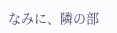なみに、隣の部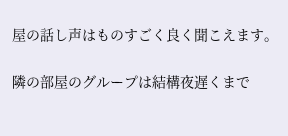屋の話し声はものすごく良く聞こえます。

隣の部屋のグループは結構夜遅くまで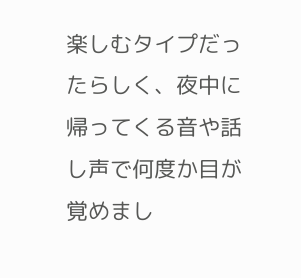楽しむタイプだったらしく、夜中に帰ってくる音や話し声で何度か目が覚めまし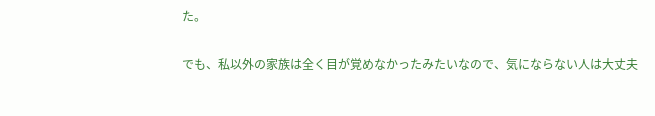た。

でも、私以外の家族は全く目が覚めなかったみたいなので、気にならない人は大丈夫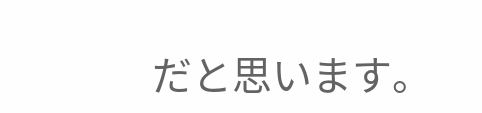だと思います。